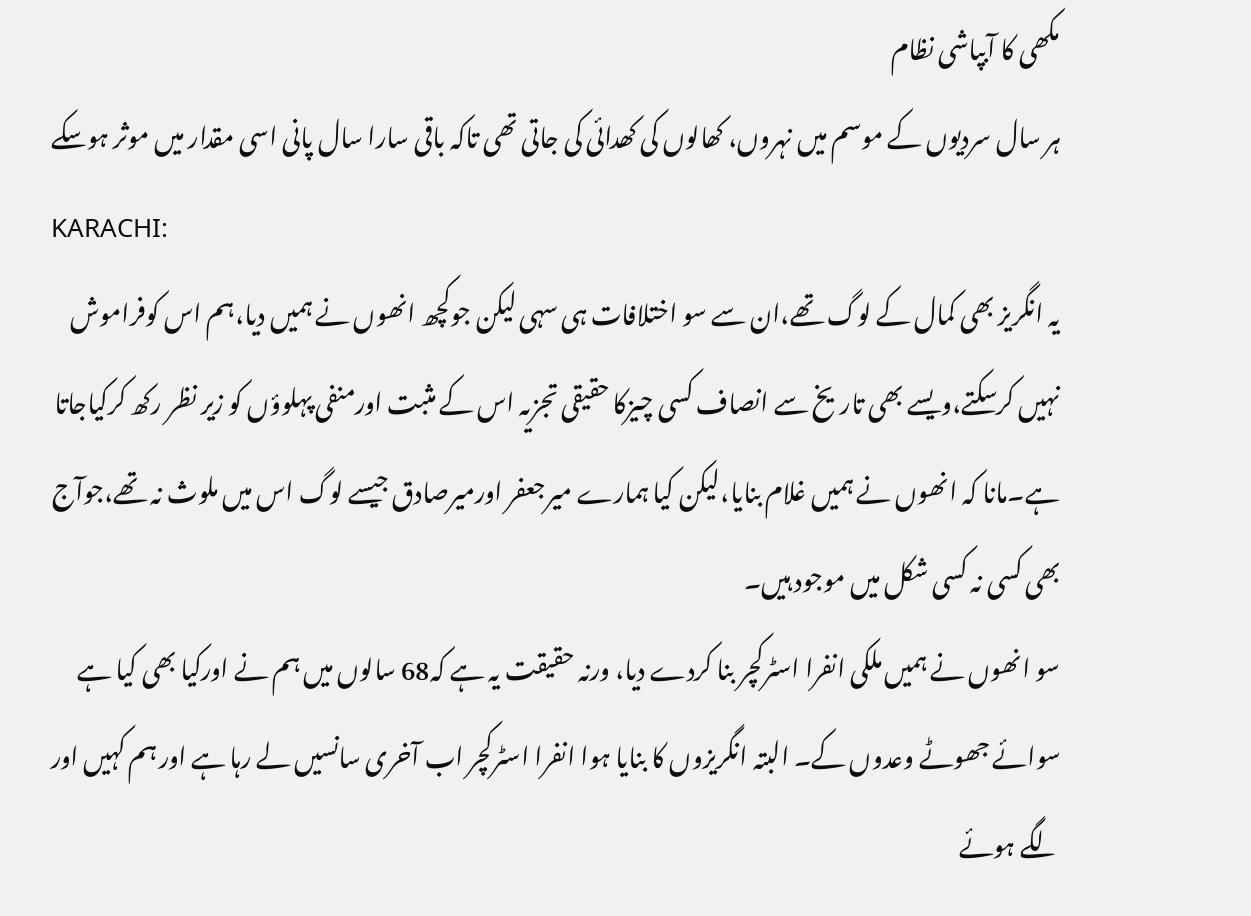مکھی کا آبپاشی نظام
ہر سال سردیوں کے موسم میں نہروں، کھالوں کی کھدائی کی جاتی تھی تاکہ باقی سارا سال پانی اسی مقدار میں موثر ہوسکے
KARACHI:
یہ انگریز بھی کمال کے لوگ تھے،ان سے سو اختلافات ہی سہی لیکن جوکچھ انھوں نے ہمیں دیا،ہم اس کوفراموش نہیں کرسکتے،ویسے بھی تاریخ سے انصاف کسی چیزکا حقیقی تجزیہ اس کے مثبت اورمنفی پہلوؤں کو زیر نظر رکھ کرکیاجاتا ہے۔مانا کہ انھوں نے ہمیں غلام بنایا،لیکن کیا ہمارے میرجعفر اورمیرصادق جیسے لوگ اس میں ملوث نہ تھے،جوآج بھی کسی نہ کسی شکل میں موجود ہیں۔
سو انھوں نے ہمیں ملکی انفرا اسٹرکچر بنا کردے دیا، ورنہ حقیقت یہ ہے کہ68 سالوں میں ہم نے اورکیا بھی کیا ہے سوائے جھوٹے وعدوں کے۔ البتہ انگریزوں کا بنایا ہوا انفرا اسٹرکچر اب آخری سانسیں لے رہا ہے اور ہم کہیں اور لگے ہوئے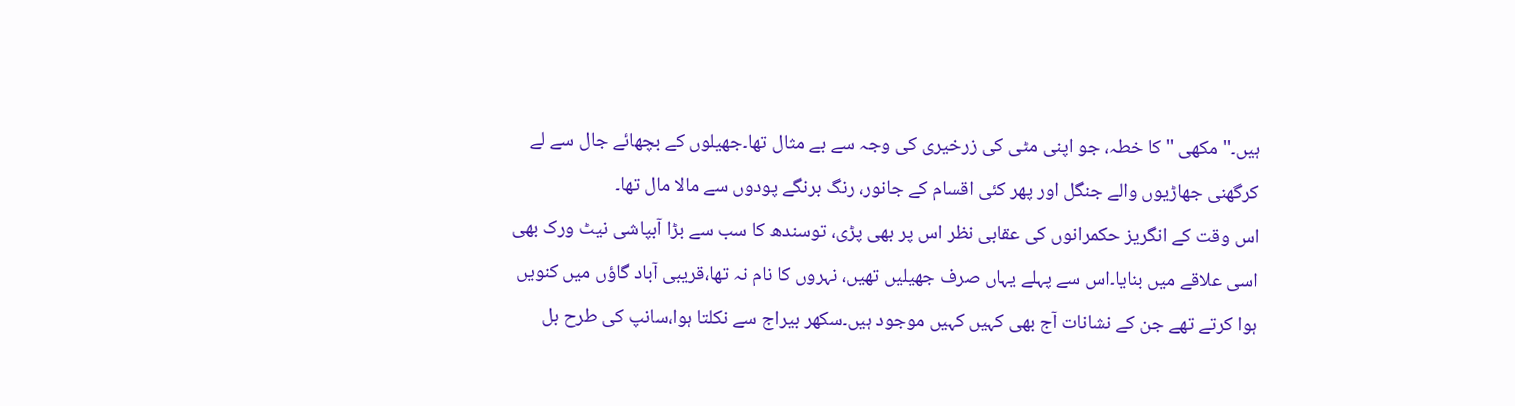ہیں۔''مکھی '' کا خطہ، جو اپنی مٹی کی زرخیری کی وجہ سے بے مثال تھا۔جھیلوں کے بچھائے جال سے لے کرگھنی جھاڑیوں والے جنگل اور پھر کئی اقسام کے جانور، رنگ برنگے پودوں سے مالا مال تھا۔
اس وقت کے انگریز حکمرانوں کی عقابی نظر اس پر بھی پڑی، توسندھ کا سب سے بڑا آبپاشی نیٹ ورک بھی اسی علاقے میں بنایا۔اس سے پہلے یہاں صرف جھیلیں تھیں، نہروں کا نام نہ تھا،قریبی آباد گاؤں میں کنویں ہوا کرتے تھے جن کے نشانات آج بھی کہیں کہیں موجود ہیں۔سکھر بیراج سے نکلتا ہوا،سانپ کی طرح بل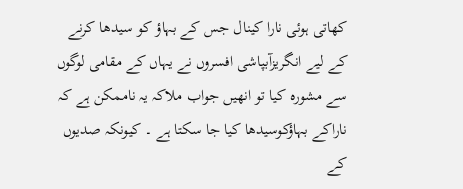کھاتی ہوئی نارا کینال جس کے بہاؤ کو سیدھا کرنے کے لیے انگریزآبپاشی افسروں نے یہاں کے مقامی لوگوں سے مشورہ کیا تو انھیں جواب ملاکہ یہ ناممکن ہے کہ ناراکے بہاؤکوسیدھا کیا جا سکتا ہے ۔ کیونکہ صدیوں کے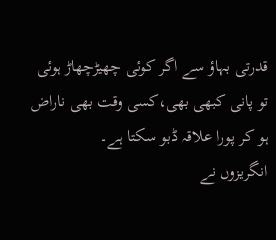قدرتی بہاؤ سے اگر کوئی چھیڑچھاڑ ہوئی تو پانی کبھی بھی،کسی وقت بھی ناراض ہو کر پورا علاقہ ڈبو سکتا ہے۔
انگریزوں نے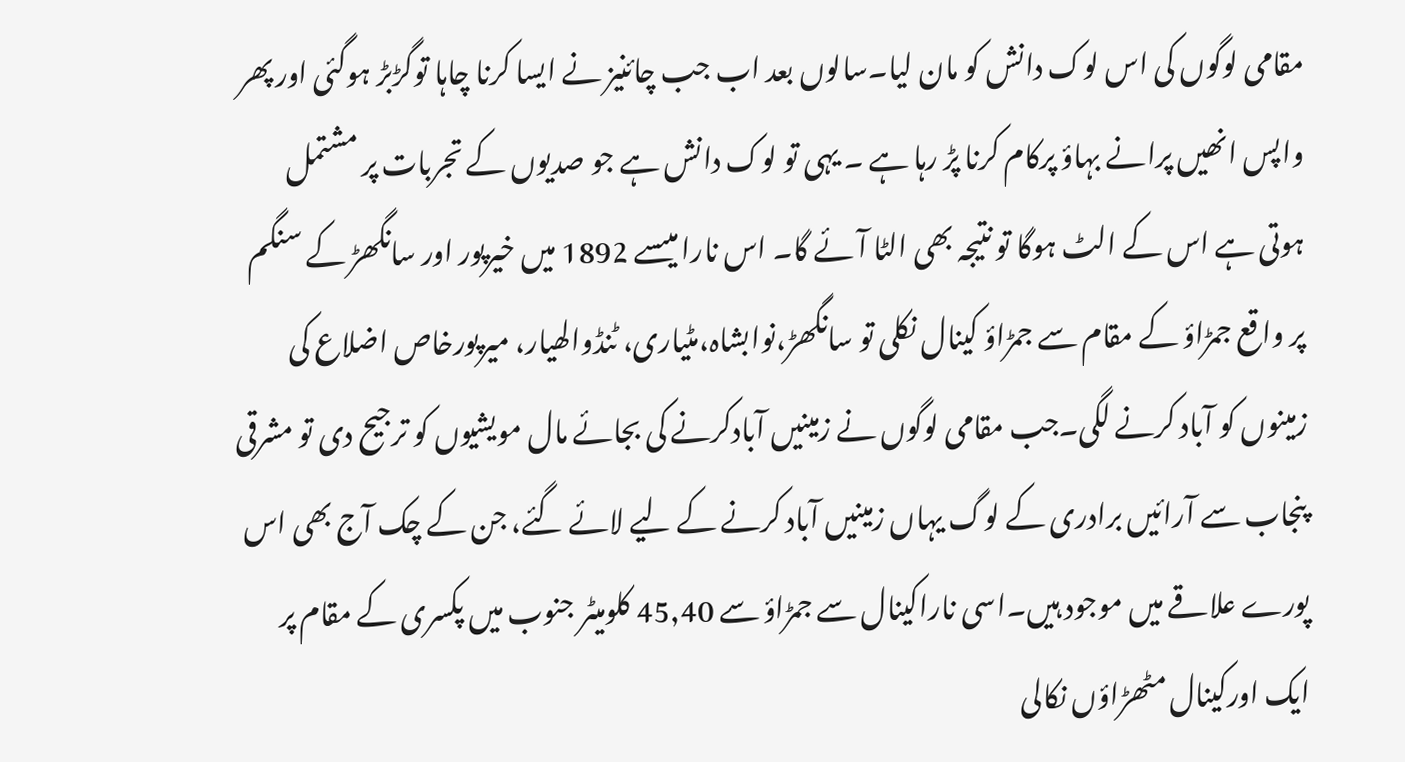مقامی لوگوں کی اس لوک دانش کو مان لیا۔سالوں بعد اب جب چائنیز نے ایسا کرنا چاہا توگڑبڑ ہوگئی اور پھر واپس انھیں پرانے بہاؤ پرکام کرنا پڑ رہا ہے ۔ یہی تو لوک دانش ہے جو صدیوں کے تجربات پر مشتمل ہوتی ہے اس کے الٹ ہوگا تو نتیجہ بھی الٹا آئے گا۔ اس نارا میںسے 1892 میں خیرپور اور سانگھڑ کے سنگم پر واقع جمڑاؤ کے مقام سے جمڑاؤ کینال نکلی تو سانگھڑ،نوابشاہ،مٹیاری، ٹنڈوالھیار، میرپورخاص اضلاع کی زمینوں کو آباد کرنے لگی۔جب مقامی لوگوں نے زمینیں آبادکرنے کی بجائے مال مویشیوں کو ترجیح دی تو مشرقی پنجاب سے آرائیں برادری کے لوگ یہاں زمینیں آباد کرنے کے لیے لائے گئے، جن کے چک آج بھی اس پورے علاقے میں موجود ہیں۔اسی ناراکینال سے جمڑاؤ سے 45,40 کلومیٹر جنوب میں پکسری کے مقام پر ایک اورکینال مٹھڑاؤں نکالی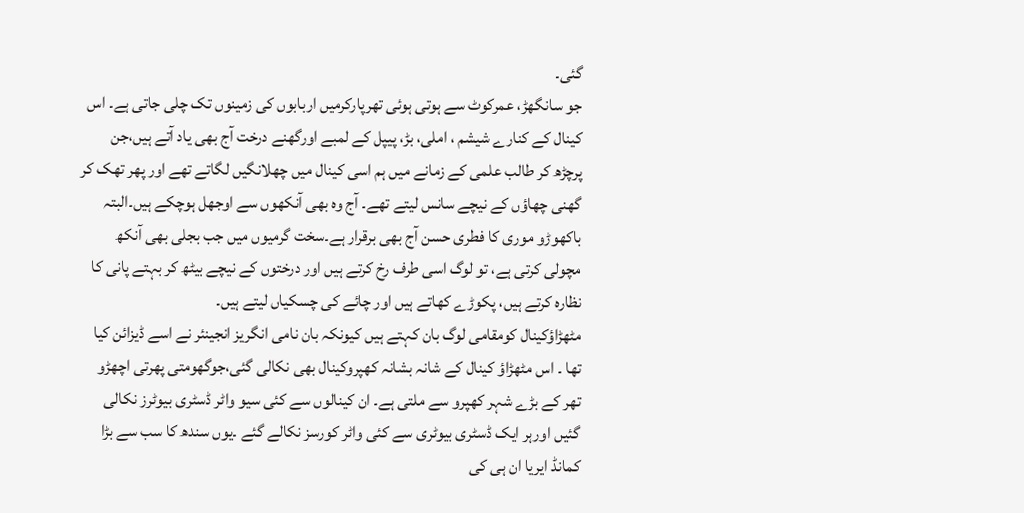گئی۔
جو سانگھڑ، عمرکوٹ سے ہوتی ہوئی تھرپارکرمیں اربابوں کی زمینوں تک چلی جاتی ہے۔ اس کینال کے کنارے شیشم ، املی، بڑ، پیپل کے لمبے اورگھنے درخت آج بھی یاد آتے ہیں،جن پرچڑھ کر طالب علمی کے زمانے میں ہم اسی کینال میں چھلانگیں لگاتے تھے اور پھر تھک کر گھنی چھاؤں کے نیچے سانس لیتے تھے۔ آج وہ بھی آنکھوں سے اوجھل ہوچکے ہیں۔البتہ باکھوڑو موری کا فطری حسن آج بھی برقرار ہے۔سخت گرمیوں میں جب بجلی بھی آنکھ مچولی کرتی ہے، تو لوگ اسی طرف رخ کرتے ہیں اور درختوں کے نیچے بیٹھ کر بہتے پانی کا نظارہ کرتے ہیں، پکوڑے کھاتے ہیں اور چائے کی چسکیاں لیتے ہیں۔
مٹھڑاؤکینال کومقامی لوگ بان کہتے ہیں کیونکہ بان نامی انگریز انجینئر نے اسے ڈیزائن کیا تھا ۔ اس مٹھڑاؤ کینال کے شانہ بشانہ کھپروکینال بھی نکالی گئی،جوگھومتی پھرتی اچھڑو تھر کے بڑے شہر کھپرو سے ملتی ہے۔ ان کینالوں سے کئی سیو واٹر ڈسٹری بیوٹرز نکالی گئیں اورہر ایک ڈسٹری بیوٹری سے کئی واٹر کورسز نکالے گئے ۔یوں سندھ کا سب سے بڑا کمانڈ ایریا ان ہی کی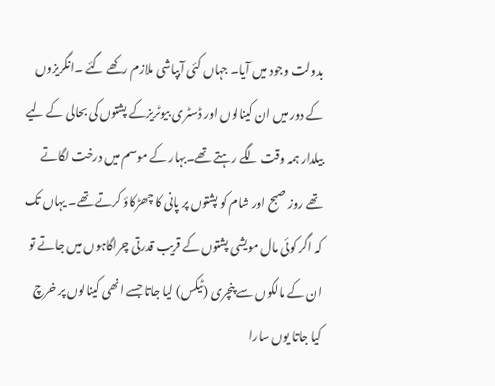بدولت وجود میں آیا۔ جہاں کئی آبپاشی ملازم رکھے گئے ۔انگریزوں کے دور میں ان کینالوں اور ڈسٹری بیوٹریزکے پشتوں کی بحالی کے لیے بیلدار ہمہ وقت لگے رہتے تھے۔بہار کے موسم میں درخت لگاتے تھے روز صبح اور شام کو پشتوں پر پانی کا چھڑکاؤ کرتے تھے۔ یہاں تک کہ اگر کوئی مال مویشی پشتوں کے قریب قدرتی چراگاہوں میں جاتے تو ان کے مالکوں سے پنچری (ٹیکس) لیا جاتا جسے انھی کینالوں پر خرچ کیا جاتا یوں سارا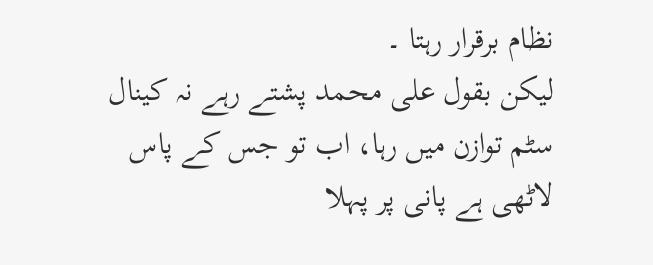نظام برقرار رہتا ۔
لیکن بقول علی محمد پشتے رہے نہ کینال سٹم توازن میں رہا، اب تو جس کے پاس لاٹھی ہے پانی پر پہلا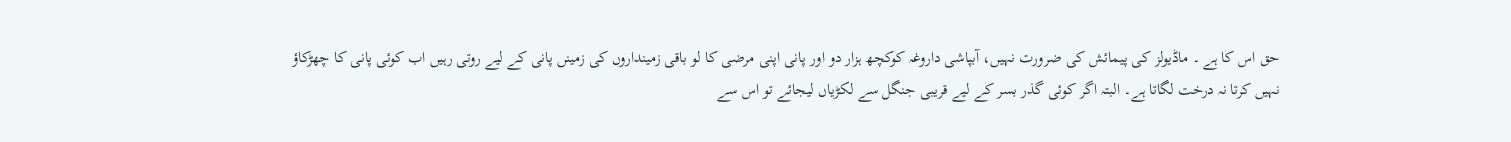حق اس کا ہے ۔ ماڈیولز کی پیمائش کی ضرورت نہیں، آبپاشی داروغہ کوکچھ ہزار دو اور پانی اپنی مرضی کا لو باقی زمینداروں کی زمینں پانی کے لیے روتی رہیں اب کوئی پانی کا چھڑکاؤ نہیں کرتا نہ درخت لگاتا ہے۔ البتہ اگر کوئی گذر بسر کے لیے قریبی جنگل سے لکڑیاں لیجائے تو اس سے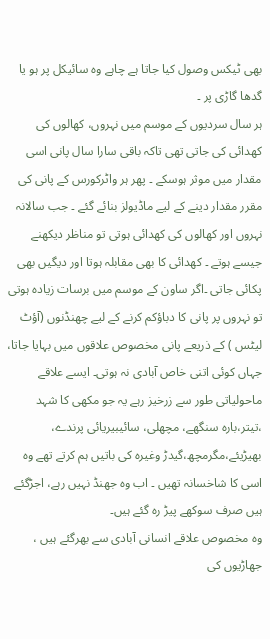بھی ٹیکس وصول کیا جاتا ہے چاہے وہ سائیکل پر ہو یا گدھا گاڑی پر ۔
ہر سال سردیوں کے موسم میں نہروں، کھالوں کی کھدائی کی جاتی تھی تاکہ باقی سارا سال پانی اسی مقدار میں موثر ہوسکے ۔ پھر ہر واٹرکورس کے پانی کی مقرر مقدار دینے کے لیے ماڈیولز بنائے گئے ۔ جب سالانہ نہروں اور کھالوں کی کھدائی ہوتی تو مناظر دیکھنے جیسے ہوتے ۔ کھدائی کا بھی مقابلہ ہوتا اور دیگیں بھی پکائی جاتی ۔اگر ساون کے موسم میں برسات زیادہ ہوتی تو نہروں پر پانی کا دباؤکم کرنے کے لیے چھنڈنوں (آؤٹ لیٹس ) کے ذریعے پانی مخصوص علاقوں میں بہایا جاتا، جہاں کوئی اتنی خاص آبادی نہ ہوتی۔ ایسے علاقے ماحولیاتی طور سے زرخیز رہے یہ جو مکھی کا شہد ،تیتر،بارہ سنگھے، مچھلی، سائیبیریائی پرندے، بھیڑیئے،مگرمچھ،گیدڑ وغیرہ کی باتیں ہم کرتے تھے وہ اسی کا شاخسانہ تھیں ۔ اب وہ جھنڈ نہیں رہے، اجڑگئے ہیں صرف سوکھے پیڑ رہ گئے ہیں۔
وہ مخصوص علاقے انسانی آبادی سے بھرگئے ہیں ، جھاڑیوں کی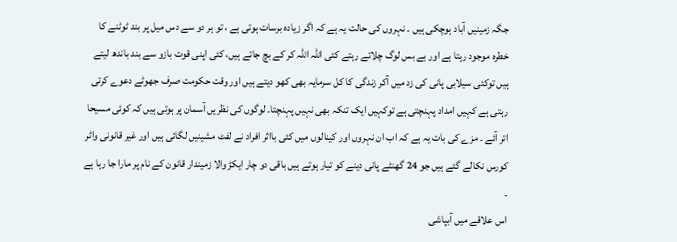جگہ زمینیں آباد ہوچکی ہیں ۔ نہروں کی حالت یہ ہے کہ اگر زیادہ برسات ہوتی ہے ، تو ہر دو سے دس میل پر بند ٹوٹنے کا خطرہ موجود رہتا ہے اور بے بس لوگ چلاتے رہتے کئی اللہ اللہ کر کے بچ جاتے ہیں، کئی اپنی قوت بازو سے بند باندھ لیتے ہیں توکئی سیلابی پانی کی زد میں آکر زندگی کا کل سرمایہ بھی کھو دیتے ہیں اور وقت حکومت صرف جھوٹے دعوے کرتی رہتی ہے کہیں امداد پہنچتی ہے توکہیں ایک تنکہ بھی نہیں پہنچتا۔ لوگوں کی نظریں آسمان پر ہوتی ہیں کہ کوئی مسیحا اتر آئے ۔ مزے کی بات یہ ہے کہ اب ان نہروں اور کینالوں میں کئی بااثر افراد نے لفٹ مشینیں لگائی ہیں اور غیر قانونی واٹر کورس نکالے گئے ہیں جو 24 گھنٹے پانی دینے کو تیار ہوتے ہیں باقی دو چار ایکڑ والا زمیندار قانون کے نام پر مارا جا رہا ہے ۔
اس علاقے میں آبپاشی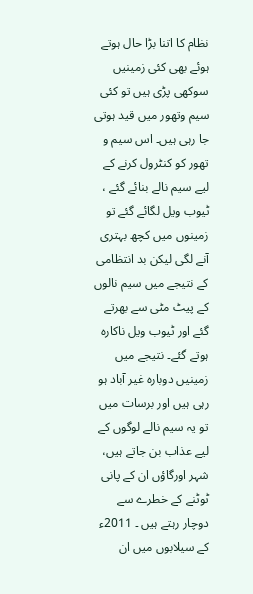نظام کا اتنا بڑا حال ہوتے ہوئے بھی کئی زمینیں سوکھی پڑی ہیں تو کئی سیم وتھور میں قید ہوتی جا رہی ہیں۔ اس سیم و تھور کو کنٹرول کرنے کے لیے سیم نالے بنائے گئے ، ٹیوب ویل لگائے گئے تو زمینوں میں کچھ بہتری آنے لگی لیکن بد انتظامی کے نتیجے میں سیم نالوں کے پیٹ مٹی سے بھرتے گئے اور ٹیوب ویل ناکارہ ہوتے گئے۔ نتیجے میں زمینیں دوبارہ غیر آباد ہو رہی ہیں اور برسات میں تو یہ سیم نالے لوگوں کے لیے عذاب بن جاتے ہیں، شہر اورگاؤں ان کے پانی ٹوٹنے کے خطرے سے دوچار رہتے ہیں ۔ 2011ء کے سیلابوں میں ان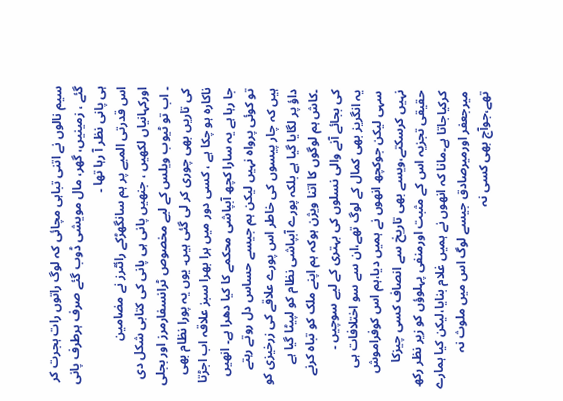سیم نالوں نے اتنی تباہی مچائی کہ لوگ راتوں رات ہجرت کر گئے ، زمینیں، گھر، مال مویشی ڈوب گئے صرف ہرطرف پانی ہی پانی نظر آ رہا تھا ۔
اس قدرتی المیے پر ہم سانگھڑکے رائٹرز نے مضامین اورکہانیاں لکھیں ، جنھیں پانی ہی پانی کی کتابی شکل دی ۔ اب تو ٹیوب ویلس کے لیے مخصوص ٹرانسفارمرز اور بجلی کی تاریں بھی چوری کر لی گئی ہیں۔ یوں یہ پورا نظام بھی ناکارہ ہو چکا ہے ، کسی دور میں ہرا بھرا سبز علاقہ اب اجڑتا جا رہا ہے یہ سارا کچھ آبپاشی محکمے کا کیا دھرا ہے۔ انھیں تو کوئی پرواہ نہیں لیکن ہم جیسے حساس دل روتے رہتے ہیں کہ چار پیسوں کی خاطر اس پورے علاقے کی زرخیزی کو داؤ پر لگایا گیا ہے بلکہ پورے آبپاشی نظام کو لپیٹا گیا ہے ۔کاش ہم لوگوں کا اتنا ویژن ہوکہ ہم اپنے ملک کو تباہ کرنے کی بجائے آنے والی نسلوں کی بہتری کے لیے سوچیں ۔
یہ انگریز بھی کمال کے لوگ تھے،ان سے سو اختلافات ہی سہی لیکن جوکچھ انھوں نے ہمیں دیا،ہم اس کوفراموش نہیں کرسکتے،ویسے بھی تاریخ سے انصاف کسی چیزکا حقیقی تجزیہ اس کے مثبت اورمنفی پہلوؤں کو زیر نظر رکھ کرکیاجاتا ہے۔مانا کہ انھوں نے ہمیں غلام بنایا،لیکن کیا ہمارے میرجعفر اورمیرصادق جیسے لوگ اس میں ملوث نہ تھے،جوآج بھی کسی نہ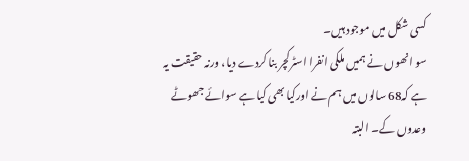کسی شکل میں موجود ہیں۔
سو انھوں نے ہمیں ملکی انفرا اسٹرکچر بنا کردے دیا، ورنہ حقیقت یہ ہے کہ68 سالوں میں ہم نے اورکیا بھی کیا ہے سوائے جھوٹے وعدوں کے۔ البتہ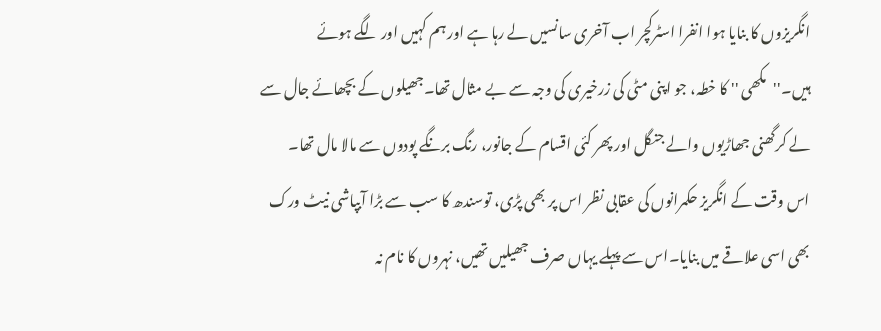انگریزوں کا بنایا ہوا انفرا اسٹرکچر اب آخری سانسیں لے رہا ہے اور ہم کہیں اور لگے ہوئے ہیں۔''مکھی '' کا خطہ، جو اپنی مٹی کی زرخیری کی وجہ سے بے مثال تھا۔جھیلوں کے بچھائے جال سے لے کرگھنی جھاڑیوں والے جنگل اور پھر کئی اقسام کے جانور، رنگ برنگے پودوں سے مالا مال تھا۔
اس وقت کے انگریز حکمرانوں کی عقابی نظر اس پر بھی پڑی، توسندھ کا سب سے بڑا آبپاشی نیٹ ورک بھی اسی علاقے میں بنایا۔اس سے پہلے یہاں صرف جھیلیں تھیں، نہروں کا نام نہ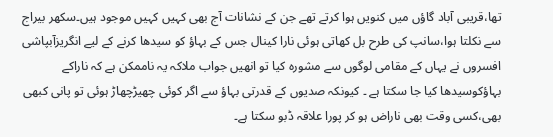تھا،قریبی آباد گاؤں میں کنویں ہوا کرتے تھے جن کے نشانات آج بھی کہیں کہیں موجود ہیں۔سکھر بیراج سے نکلتا ہوا،سانپ کی طرح بل کھاتی ہوئی نارا کینال جس کے بہاؤ کو سیدھا کرنے کے لیے انگریزآبپاشی افسروں نے یہاں کے مقامی لوگوں سے مشورہ کیا تو انھیں جواب ملاکہ یہ ناممکن ہے کہ ناراکے بہاؤکوسیدھا کیا جا سکتا ہے ۔ کیونکہ صدیوں کے قدرتی بہاؤ سے اگر کوئی چھیڑچھاڑ ہوئی تو پانی کبھی بھی،کسی وقت بھی ناراض ہو کر پورا علاقہ ڈبو سکتا ہے۔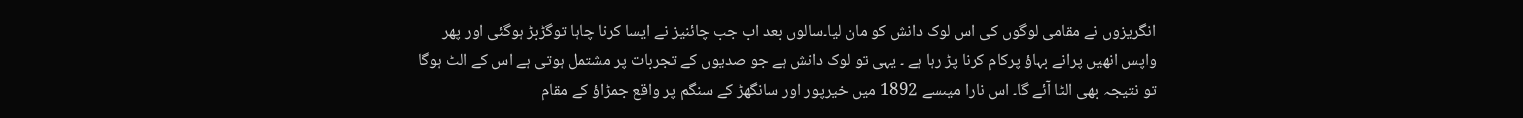انگریزوں نے مقامی لوگوں کی اس لوک دانش کو مان لیا۔سالوں بعد اب جب چائنیز نے ایسا کرنا چاہا توگڑبڑ ہوگئی اور پھر واپس انھیں پرانے بہاؤ پرکام کرنا پڑ رہا ہے ۔ یہی تو لوک دانش ہے جو صدیوں کے تجربات پر مشتمل ہوتی ہے اس کے الٹ ہوگا تو نتیجہ بھی الٹا آئے گا۔ اس نارا میںسے 1892 میں خیرپور اور سانگھڑ کے سنگم پر واقع جمڑاؤ کے مقام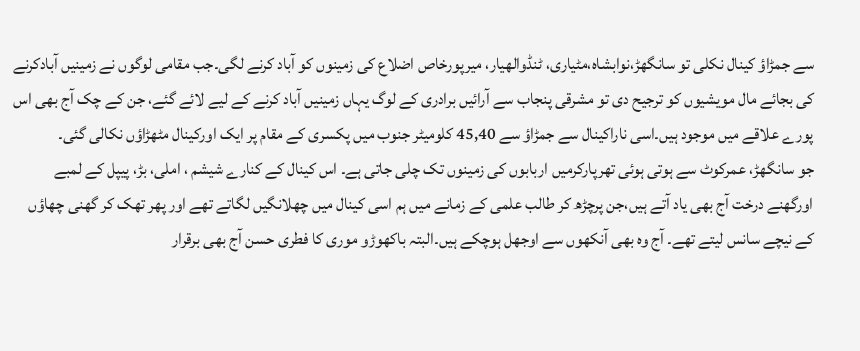سے جمڑاؤ کینال نکلی تو سانگھڑ،نوابشاہ،مٹیاری، ٹنڈوالھیار، میرپورخاص اضلاع کی زمینوں کو آباد کرنے لگی۔جب مقامی لوگوں نے زمینیں آبادکرنے کی بجائے مال مویشیوں کو ترجیح دی تو مشرقی پنجاب سے آرائیں برادری کے لوگ یہاں زمینیں آباد کرنے کے لیے لائے گئے، جن کے چک آج بھی اس پورے علاقے میں موجود ہیں۔اسی ناراکینال سے جمڑاؤ سے 45,40 کلومیٹر جنوب میں پکسری کے مقام پر ایک اورکینال مٹھڑاؤں نکالی گئی۔
جو سانگھڑ، عمرکوٹ سے ہوتی ہوئی تھرپارکرمیں اربابوں کی زمینوں تک چلی جاتی ہے۔ اس کینال کے کنارے شیشم ، املی، بڑ، پیپل کے لمبے اورگھنے درخت آج بھی یاد آتے ہیں،جن پرچڑھ کر طالب علمی کے زمانے میں ہم اسی کینال میں چھلانگیں لگاتے تھے اور پھر تھک کر گھنی چھاؤں کے نیچے سانس لیتے تھے۔ آج وہ بھی آنکھوں سے اوجھل ہوچکے ہیں۔البتہ باکھوڑو موری کا فطری حسن آج بھی برقرار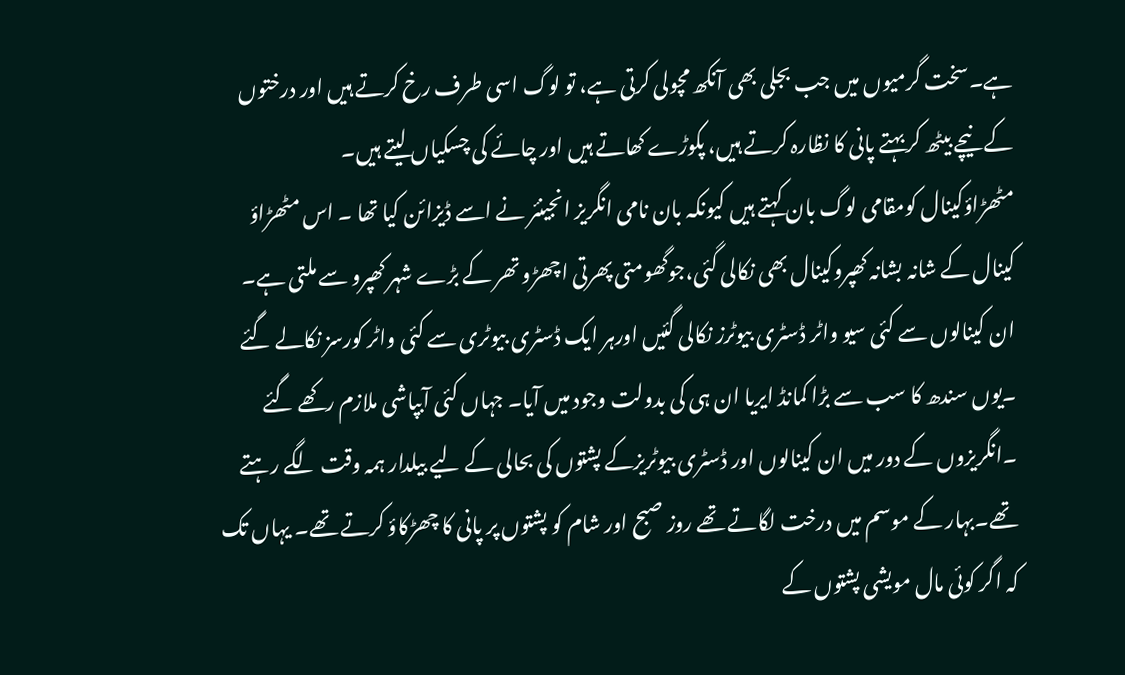ہے۔سخت گرمیوں میں جب بجلی بھی آنکھ مچولی کرتی ہے، تو لوگ اسی طرف رخ کرتے ہیں اور درختوں کے نیچے بیٹھ کر بہتے پانی کا نظارہ کرتے ہیں، پکوڑے کھاتے ہیں اور چائے کی چسکیاں لیتے ہیں۔
مٹھڑاؤکینال کومقامی لوگ بان کہتے ہیں کیونکہ بان نامی انگریز انجینئر نے اسے ڈیزائن کیا تھا ۔ اس مٹھڑاؤ کینال کے شانہ بشانہ کھپروکینال بھی نکالی گئی،جوگھومتی پھرتی اچھڑو تھر کے بڑے شہر کھپرو سے ملتی ہے۔ ان کینالوں سے کئی سیو واٹر ڈسٹری بیوٹرز نکالی گئیں اورہر ایک ڈسٹری بیوٹری سے کئی واٹر کورسز نکالے گئے ۔یوں سندھ کا سب سے بڑا کمانڈ ایریا ان ہی کی بدولت وجود میں آیا۔ جہاں کئی آبپاشی ملازم رکھے گئے ۔انگریزوں کے دور میں ان کینالوں اور ڈسٹری بیوٹریزکے پشتوں کی بحالی کے لیے بیلدار ہمہ وقت لگے رہتے تھے۔بہار کے موسم میں درخت لگاتے تھے روز صبح اور شام کو پشتوں پر پانی کا چھڑکاؤ کرتے تھے۔ یہاں تک کہ اگر کوئی مال مویشی پشتوں کے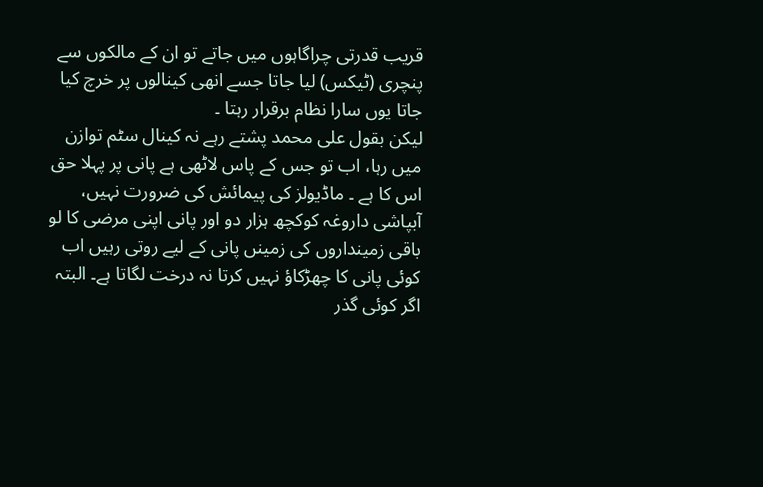قریب قدرتی چراگاہوں میں جاتے تو ان کے مالکوں سے پنچری (ٹیکس) لیا جاتا جسے انھی کینالوں پر خرچ کیا جاتا یوں سارا نظام برقرار رہتا ۔
لیکن بقول علی محمد پشتے رہے نہ کینال سٹم توازن میں رہا، اب تو جس کے پاس لاٹھی ہے پانی پر پہلا حق اس کا ہے ۔ ماڈیولز کی پیمائش کی ضرورت نہیں، آبپاشی داروغہ کوکچھ ہزار دو اور پانی اپنی مرضی کا لو باقی زمینداروں کی زمینں پانی کے لیے روتی رہیں اب کوئی پانی کا چھڑکاؤ نہیں کرتا نہ درخت لگاتا ہے۔ البتہ اگر کوئی گذر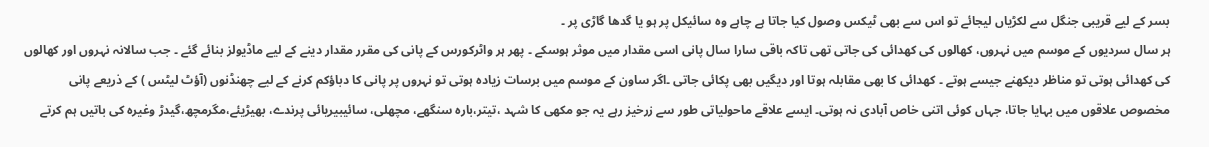بسر کے لیے قریبی جنگل سے لکڑیاں لیجائے تو اس سے بھی ٹیکس وصول کیا جاتا ہے چاہے وہ سائیکل پر ہو یا گدھا گاڑی پر ۔
ہر سال سردیوں کے موسم میں نہروں، کھالوں کی کھدائی کی جاتی تھی تاکہ باقی سارا سال پانی اسی مقدار میں موثر ہوسکے ۔ پھر ہر واٹرکورس کے پانی کی مقرر مقدار دینے کے لیے ماڈیولز بنائے گئے ۔ جب سالانہ نہروں اور کھالوں کی کھدائی ہوتی تو مناظر دیکھنے جیسے ہوتے ۔ کھدائی کا بھی مقابلہ ہوتا اور دیگیں بھی پکائی جاتی ۔اگر ساون کے موسم میں برسات زیادہ ہوتی تو نہروں پر پانی کا دباؤکم کرنے کے لیے چھنڈنوں (آؤٹ لیٹس ) کے ذریعے پانی مخصوص علاقوں میں بہایا جاتا، جہاں کوئی اتنی خاص آبادی نہ ہوتی۔ ایسے علاقے ماحولیاتی طور سے زرخیز رہے یہ جو مکھی کا شہد ،تیتر،بارہ سنگھے، مچھلی، سائیبیریائی پرندے، بھیڑیئے،مگرمچھ،گیدڑ وغیرہ کی باتیں ہم کرتے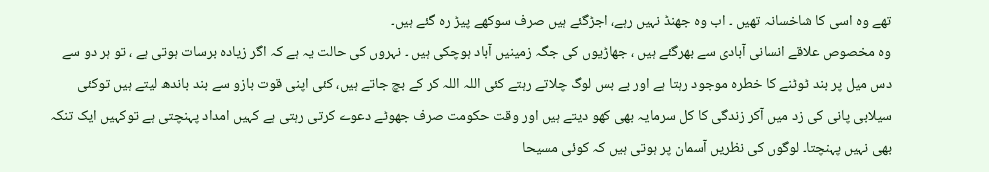تھے وہ اسی کا شاخسانہ تھیں ۔ اب وہ جھنڈ نہیں رہے، اجڑگئے ہیں صرف سوکھے پیڑ رہ گئے ہیں۔
وہ مخصوص علاقے انسانی آبادی سے بھرگئے ہیں ، جھاڑیوں کی جگہ زمینیں آباد ہوچکی ہیں ۔ نہروں کی حالت یہ ہے کہ اگر زیادہ برسات ہوتی ہے ، تو ہر دو سے دس میل پر بند ٹوٹنے کا خطرہ موجود رہتا ہے اور بے بس لوگ چلاتے رہتے کئی اللہ اللہ کر کے بچ جاتے ہیں، کئی اپنی قوت بازو سے بند باندھ لیتے ہیں توکئی سیلابی پانی کی زد میں آکر زندگی کا کل سرمایہ بھی کھو دیتے ہیں اور وقت حکومت صرف جھوٹے دعوے کرتی رہتی ہے کہیں امداد پہنچتی ہے توکہیں ایک تنکہ بھی نہیں پہنچتا۔ لوگوں کی نظریں آسمان پر ہوتی ہیں کہ کوئی مسیحا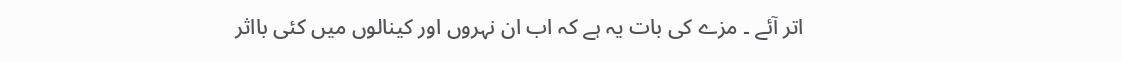اتر آئے ۔ مزے کی بات یہ ہے کہ اب ان نہروں اور کینالوں میں کئی بااثر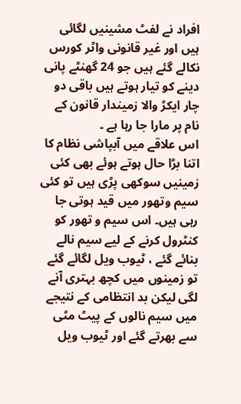افراد نے لفٹ مشینیں لگائی ہیں اور غیر قانونی واٹر کورس نکالے گئے ہیں جو 24 گھنٹے پانی دینے کو تیار ہوتے ہیں باقی دو چار ایکڑ والا زمیندار قانون کے نام پر مارا جا رہا ہے ۔
اس علاقے میں آبپاشی نظام کا اتنا بڑا حال ہوتے ہوئے بھی کئی زمینیں سوکھی پڑی ہیں تو کئی سیم وتھور میں قید ہوتی جا رہی ہیں۔ اس سیم و تھور کو کنٹرول کرنے کے لیے سیم نالے بنائے گئے ، ٹیوب ویل لگائے گئے تو زمینوں میں کچھ بہتری آنے لگی لیکن بد انتظامی کے نتیجے میں سیم نالوں کے پیٹ مٹی سے بھرتے گئے اور ٹیوب ویل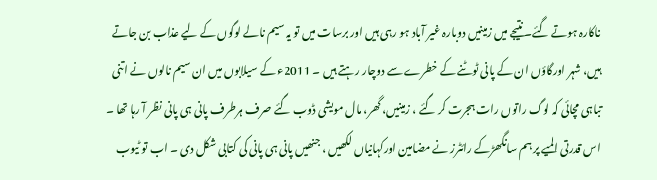ناکارہ ہوتے گئے۔ نتیجے میں زمینیں دوبارہ غیر آباد ہو رہی ہیں اور برسات میں تو یہ سیم نالے لوگوں کے لیے عذاب بن جاتے ہیں، شہر اورگاؤں ان کے پانی ٹوٹنے کے خطرے سے دوچار رہتے ہیں ۔ 2011ء کے سیلابوں میں ان سیم نالوں نے اتنی تباہی مچائی کہ لوگ راتوں رات ہجرت کر گئے ، زمینیں، گھر، مال مویشی ڈوب گئے صرف ہرطرف پانی ہی پانی نظر آ رہا تھا ۔
اس قدرتی المیے پر ہم سانگھڑکے رائٹرز نے مضامین اورکہانیاں لکھیں ، جنھیں پانی ہی پانی کی کتابی شکل دی ۔ اب تو ٹیوب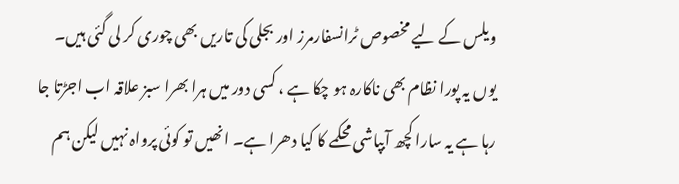ویلس کے لیے مخصوص ٹرانسفارمرز اور بجلی کی تاریں بھی چوری کر لی گئی ہیں۔ یوں یہ پورا نظام بھی ناکارہ ہو چکا ہے ، کسی دور میں ہرا بھرا سبز علاقہ اب اجڑتا جا رہا ہے یہ سارا کچھ آبپاشی محکمے کا کیا دھرا ہے۔ انھیں تو کوئی پرواہ نہیں لیکن ہم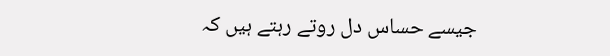جیسے حساس دل روتے رہتے ہیں کہ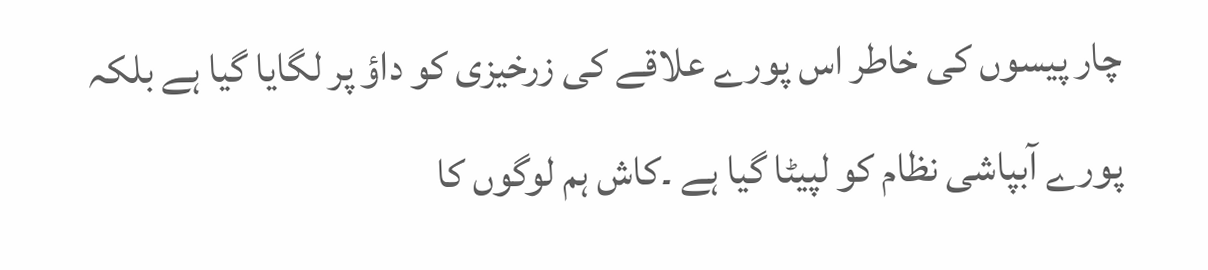چار پیسوں کی خاطر اس پورے علاقے کی زرخیزی کو داؤ پر لگایا گیا ہے بلکہ پورے آبپاشی نظام کو لپیٹا گیا ہے ۔کاش ہم لوگوں کا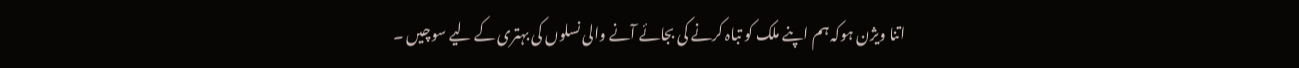اتنا ویژن ہوکہ ہم اپنے ملک کو تباہ کرنے کی بجائے آنے والی نسلوں کی بہتری کے لیے سوچیں ۔